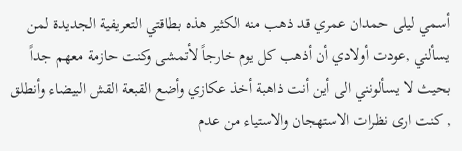أسمي ليلى حمدان عمري قد ذهب منه الكثير هذه بطاقتي التعريفية الجديدة لمن يسألني ,عودت أولادي أن أذهب كل يوم خارجاً لأتمشى وكنت حازمة معهم جداً بحيث لا يسألونني الى أين أنت ذاهبة أخذ عكازي وأضع القبعة القش البيضاء وأنطلق , كنت ارى نظرات الاستهجان والاستياء من عدم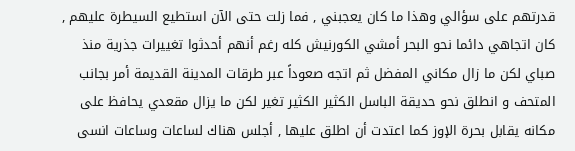قدرتهم على سؤالي وهذا ما كان يعجبني , فما زلت حتى الآن استطيع السيطرة عليهم , كان اتجاهي دائما نحو البحر أمشي الكورنيش كله رغم أنهم أحدثوا تغييرات جذرية منذ صباي لكن ما زال مكاني المفضل ثم اتجه صعوداً عبر طرقات المدينة القديمة أمر بجانب المتحف و انطلق نحو حديقة الباسل الكثير الكثير تغير لكن ما يزال مقعدي يحافظ على مكانه يقابل بحرة الإوز كما اعتدت أن اطلق عليها , أجلس هناك لساعات وساعات انسى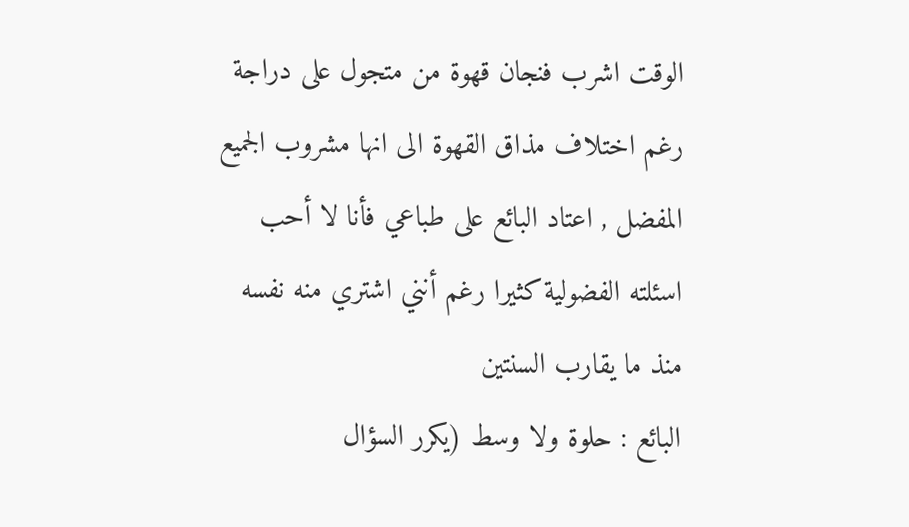الوقت اشرب فنجان قهوة من متجول على دراجة رغم اختلاف مذاق القهوة الى انها مشروب الجميع المفضل , اعتاد البائع على طباعي فأنا لا أحب اسئلته الفضولية كثيرا رغم أنني اشتري منه نفسه منذ ما يقارب السنتين
البائع : حلوة ولا وسط (يكرر السؤال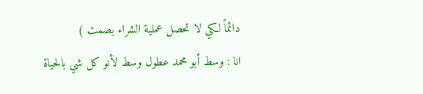دائماً لكي لا تحصل عملية الشراء بصمت )
انا : وسط أبو محمد عطول وسط لأنو كل شي بالحياة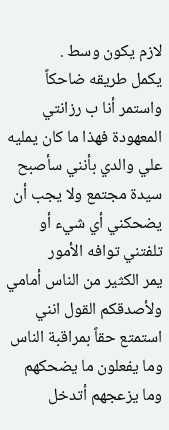لازم يكون وسط .
يكمل طريقه ضاحكاً واستمر أنا ب رزانتي المعهودة فهذا ما كان يمليه علي والدي بأنني سأصبح سيدة مجتمع ولا يجب أن يضحكني أي شيء أو تلفتني توافه الأمور
يمر الكثير من الناس أمامي ولأصدقكم القول انني استمتع حقاً بمراقبة الناس وما يفعلون ما يضحكهم وما يزعجهم أتدخل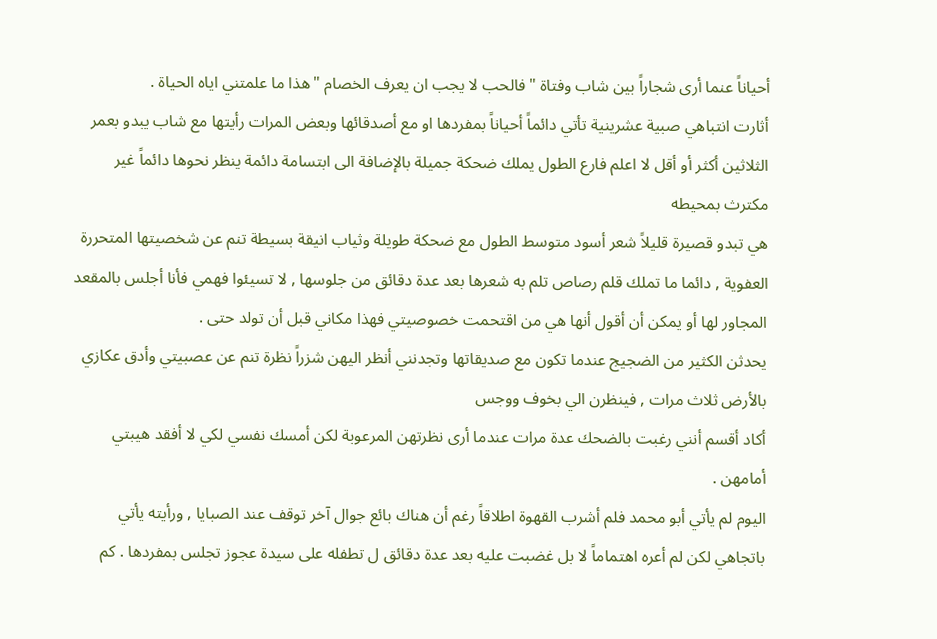أحياناً عنما أرى شجاراً بين شاب وفتاة "فالحب لا يجب ان يعرف الخصام "هذا ما علمتني اياه الحياة .
أثارت انتباهي صبية عشرينية تأتي دائماً أحياناً بمفردها او مع أصدقائها وبعض المرات رأيتها مع شاب يبدو بعمر الثلاثين أكثر أو أقل لا اعلم فارع الطول يملك ضحكة جميلة بالإضافة الى ابتسامة دائمة ينظر نحوها دائماً غير مكترث بمحيطه
هي تبدو قصيرة قليلاً شعر أسود متوسط الطول مع ضحكة طويلة وثياب انيقة بسيطة تنم عن شخصيتها المتحررة العفوية , دائما ما تملك قلم رصاص تلم به شعرها بعد عدة دقائق من جلوسها , لا تسيئوا فهمي فأنا أجلس بالمقعد المجاور لها أو يمكن أن أقول أنها هي من اقتحمت خصوصيتي فهذا مكاني قبل أن تولد حتى .
يحدثن الكثير من الضجيج عندما تكون مع صديقاتها وتجدنني أنظر اليهن شزراً نظرة تنم عن عصبيتي وأدق عكازي بالأرض ثلاث مرات , فينظرن الي بخوف ووجس
أكاد أقسم أنني رغبت بالضحك عدة مرات عندما أرى نظرتهن المرعوبة لكن أمسك نفسي لكي لا أفقد هيبتي أمامهن .
اليوم لم يأتي أبو محمد فلم أشرب القهوة اطلاقاً رغم أن هناك بائع جوال آخر توقف عند الصبايا , ورأيته يأتي باتجاهي لكن لم أعره اهتماماً لا بل غضبت عليه بعد عدة دقائق ل تطفله على سيدة عجوز تجلس بمفردها . كم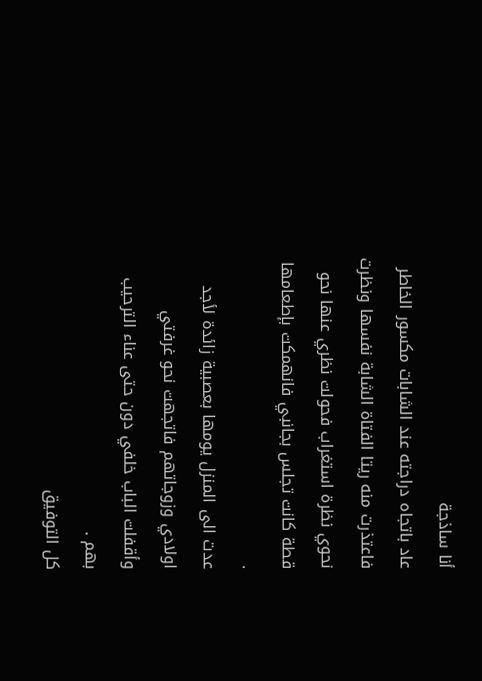أنا ساذجة
عاد باتجاه دراجته عند الشابات مكسور الخاطر فاعتذرت منه ريتا الفتاة الشابة نفسها ونظرت نحوي نظرة استغراب فحولت نظري عنها نحو قطة كانت تجلس بجانبي فانهمكت بإطعامها .
عدت الى المنزل يومها بعصبية زائدة لأجد اولادي وزوجاتهم فاتجهت نحو غرفتي وأقفلت الباب خلفي دون حتى عناء الترحيب بهم .
كل التوفيق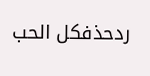ردحذفكل الحب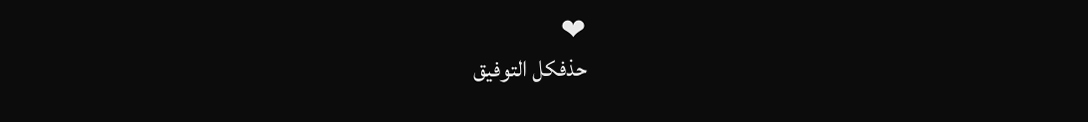❤
حذفكل التوفيق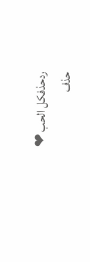ردحذفكل الحب ❤
حذف